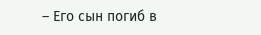– Его сын погиб в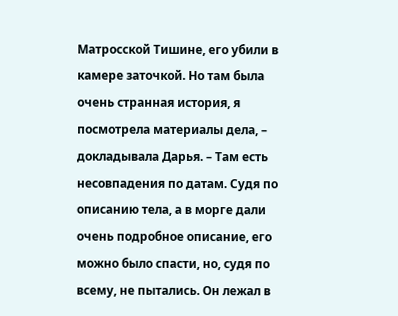Матросской Тишине, его убили в камере заточкой. Но там была очень странная история, я посмотрела материалы дела, – докладывала Дарья. – Там есть несовпадения по датам. Судя по описанию тела, а в морге дали очень подробное описание, его можно было спасти, но, судя по всему, не пытались. Он лежал в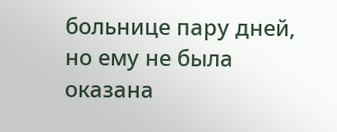больнице пару дней, но ему не была оказана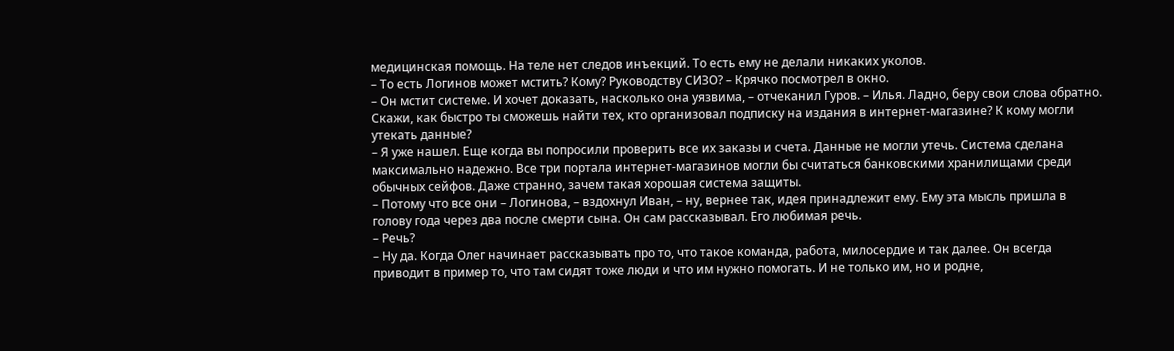медицинская помощь. На теле нет следов инъекций. То есть ему не делали никаких уколов.
– То есть Логинов может мстить? Кому? Руководству СИЗО? – Крячко посмотрел в окно.
– Он мстит системе. И хочет доказать, насколько она уязвима, – отчеканил Гуров. – Илья. Ладно, беру свои слова обратно. Скажи, как быстро ты сможешь найти тех, кто организовал подписку на издания в интернет-магазине? К кому могли утекать данные?
– Я уже нашел. Еще когда вы попросили проверить все их заказы и счета. Данные не могли утечь. Система сделана максимально надежно. Все три портала интернет-магазинов могли бы считаться банковскими хранилищами среди обычных сейфов. Даже странно, зачем такая хорошая система защиты.
– Потому что все они – Логинова, – вздохнул Иван, – ну, вернее так, идея принадлежит ему. Ему эта мысль пришла в голову года через два после смерти сына. Он сам рассказывал. Его любимая речь.
– Речь?
– Ну да. Когда Олег начинает рассказывать про то, что такое команда, работа, милосердие и так далее. Он всегда приводит в пример то, что там сидят тоже люди и что им нужно помогать. И не только им, но и родне,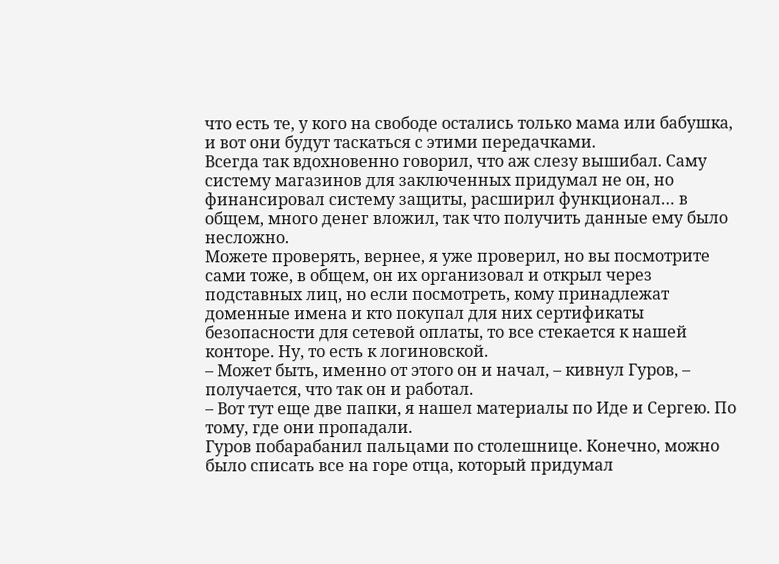что есть те, у кого на свободе остались только мама или бабушка, и вот они будут таскаться с этими передачками.
Всегда так вдохновенно говорил, что аж слезу вышибал. Саму систему магазинов для заключенных придумал не он, но финансировал систему защиты, расширил функционал… в общем, много денег вложил, так что получить данные ему было несложно.
Можете проверять, вернее, я уже проверил, но вы посмотрите сами тоже, в общем, он их организовал и открыл через подставных лиц, но если посмотреть, кому принадлежат доменные имена и кто покупал для них сертификаты безопасности для сетевой оплаты, то все стекается к нашей конторе. Ну, то есть к логиновской.
– Может быть, именно от этого он и начал, – кивнул Гуров, – получается, что так он и работал.
– Вот тут еще две папки, я нашел материалы по Иде и Сергею. По тому, где они пропадали.
Гуров побарабанил пальцами по столешнице. Конечно, можно было списать все на горе отца, который придумал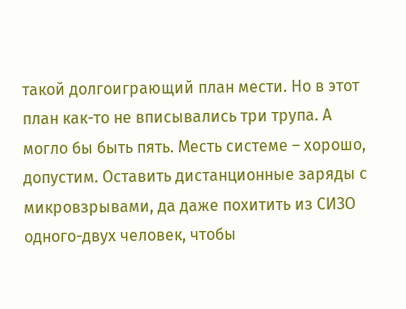такой долгоиграющий план мести. Но в этот план как-то не вписывались три трупа. А могло бы быть пять. Месть системе – хорошо, допустим. Оставить дистанционные заряды с микровзрывами, да даже похитить из СИЗО одного-двух человек, чтобы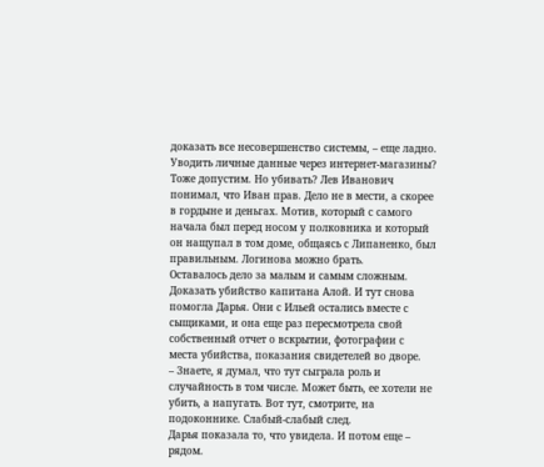доказать все несовершенство системы, – еще ладно. Уводить личные данные через интернет-магазины? Тоже допустим. Но убивать? Лев Иванович понимал, что Иван прав. Дело не в мести, а скорее в гордыне и деньгах. Мотив, который с самого начала был перед носом у полковника и который он нащупал в том доме, общаясь с Липаненко, был правильным. Логинова можно брать.
Оставалось дело за малым и самым сложным. Доказать убийство капитана Алой. И тут снова помогла Дарья. Они с Ильей остались вместе с сыщиками, и она еще раз пересмотрела свой собственный отчет о вскрытии, фотографии с места убийства, показания свидетелей во дворе.
– Знаете, я думал, что тут сыграла роль и случайность в том числе. Может быть, ее хотели не убить, а напугать. Вот тут, смотрите, на подоконнике. Слабый-слабый след.
Дарья показала то, что увидела. И потом еще – рядом.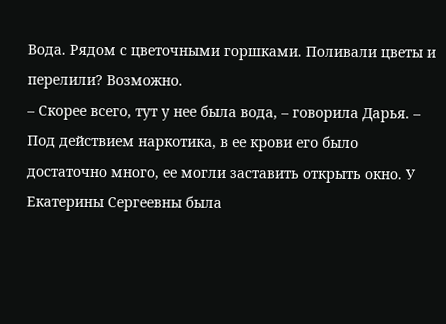Вода. Рядом с цветочными горшками. Поливали цветы и перелили? Возможно.
– Скорее всего, тут у нее была вода, – говорила Дарья. – Под действием наркотика, в ее крови его было достаточно много, ее могли заставить открыть окно. У Екатерины Сергеевны была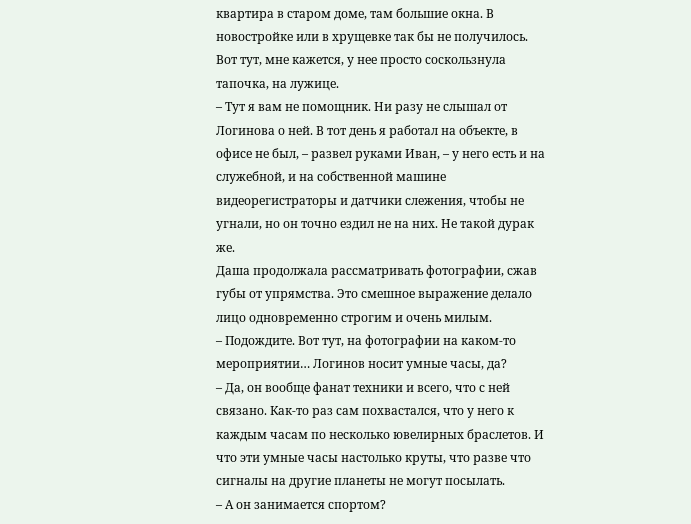квартира в старом доме, там большие окна. В новостройке или в хрущевке так бы не получилось. Вот тут, мне кажется, у нее просто соскользнула тапочка, на лужице.
– Тут я вам не помощник. Ни разу не слышал от Логинова о ней. В тот день я работал на объекте, в офисе не был, – развел руками Иван, – у него есть и на служебной, и на собственной машине видеорегистраторы и датчики слежения, чтобы не угнали, но он точно ездил не на них. Не такой дурак же.
Даша продолжала рассматривать фотографии, сжав губы от упрямства. Это смешное выражение делало лицо одновременно строгим и очень милым.
– Подождите. Вот тут, на фотографии на каком-то мероприятии… Логинов носит умные часы, да?
– Да, он вообще фанат техники и всего, что с ней связано. Как-то раз сам похвастался, что у него к каждым часам по несколько ювелирных браслетов. И что эти умные часы настолько круты, что разве что сигналы на другие планеты не могут посылать.
– А он занимается спортом?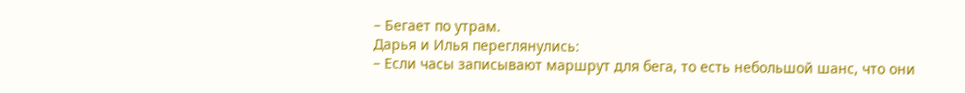– Бегает по утрам.
Дарья и Илья переглянулись:
– Если часы записывают маршрут для бега, то есть небольшой шанс, что они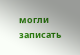могли записать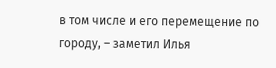в том числе и его перемещение по городу, – заметил Илья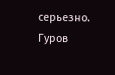серьезно.
Гуров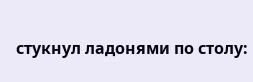стукнул ладонями по столу: